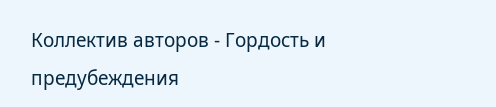Коллектив авторов - Гордость и предубеждения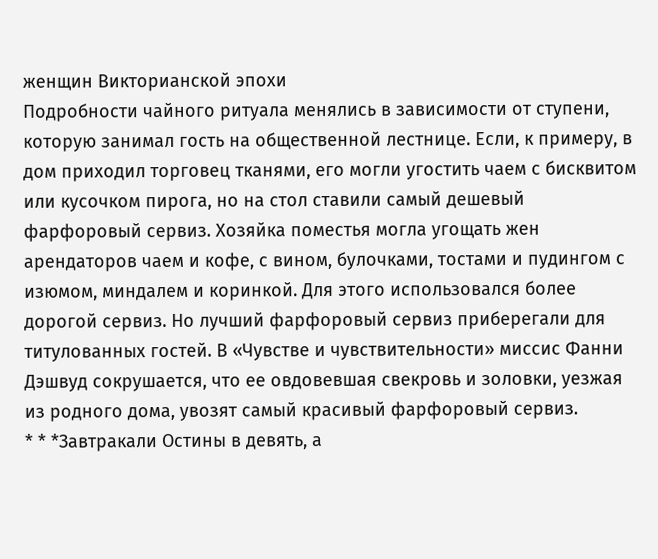женщин Викторианской эпохи
Подробности чайного ритуала менялись в зависимости от ступени, которую занимал гость на общественной лестнице. Если, к примеру, в дом приходил торговец тканями, его могли угостить чаем с бисквитом или кусочком пирога, но на стол ставили самый дешевый фарфоровый сервиз. Хозяйка поместья могла угощать жен арендаторов чаем и кофе, с вином, булочками, тостами и пудингом с изюмом, миндалем и коринкой. Для этого использовался более дорогой сервиз. Но лучший фарфоровый сервиз приберегали для титулованных гостей. В «Чувстве и чувствительности» миссис Фанни Дэшвуд сокрушается, что ее овдовевшая свекровь и золовки, уезжая из родного дома, увозят самый красивый фарфоровый сервиз.
* * *Завтракали Остины в девять, а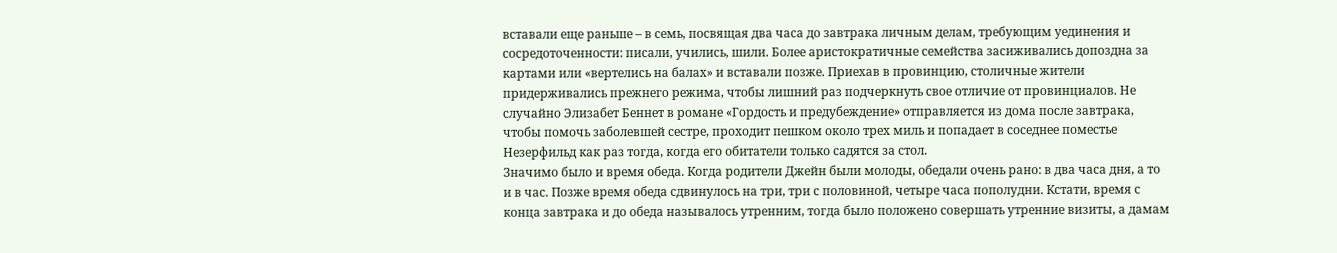вставали еще раньше – в семь, посвящая два часа до завтрака личным делам, требующим уединения и сосредоточенности: писали, учились, шили. Более аристократичные семейства засиживались допоздна за картами или «вертелись на балах» и вставали позже. Приехав в провинцию, столичные жители придерживались прежнего режима, чтобы лишний раз подчеркнуть свое отличие от провинциалов. Не случайно Элизабет Беннет в романе «Гордость и предубеждение» отправляется из дома после завтрака, чтобы помочь заболевшей сестре, проходит пешком около трех миль и попадает в соседнее поместье Незерфильд как раз тогда, когда его обитатели только садятся за стол.
Значимо было и время обеда. Когда родители Джейн были молоды, обедали очень рано: в два часа дня, а то и в час. Позже время обеда сдвинулось на три, три с половиной, четыре часа пополудни. Кстати, время с конца завтрака и до обеда называлось утренним, тогда было положено совершать утренние визиты, а дамам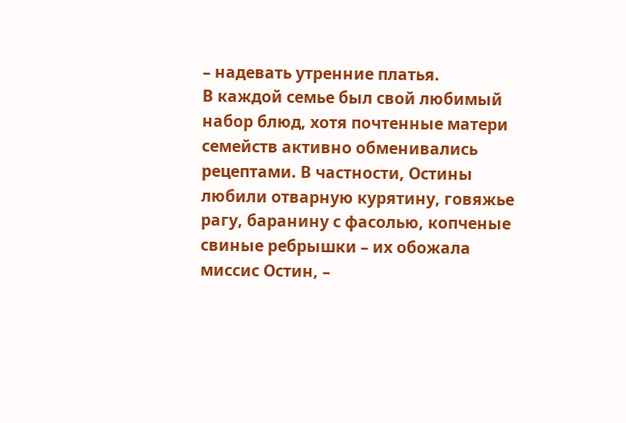– надевать утренние платья.
В каждой семье был свой любимый набор блюд, хотя почтенные матери семейств активно обменивались рецептами. В частности, Остины любили отварную курятину, говяжье рагу, баранину с фасолью, копченые свиные ребрышки – их обожала миссис Остин, –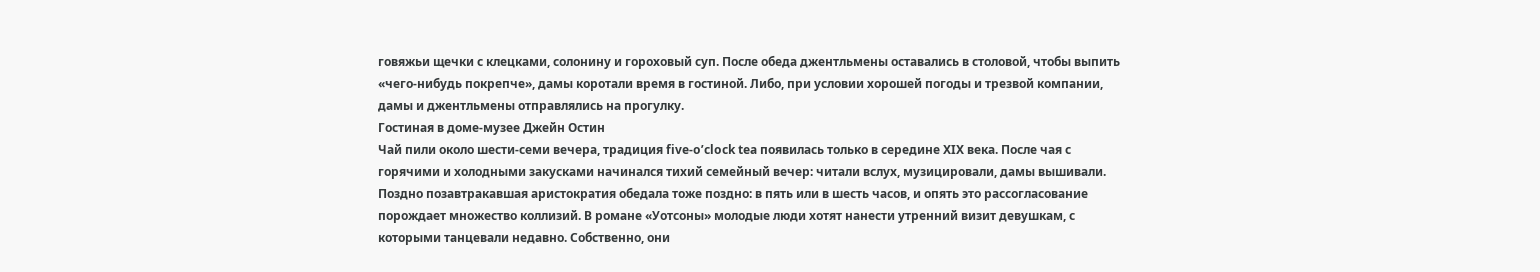говяжьи щечки с клецками, солонину и гороховый суп. После обеда джентльмены оставались в столовой, чтобы выпить «чего-нибудь покрепче», дамы коротали время в гостиной. Либо, при условии хорошей погоды и трезвой компании, дамы и джентльмены отправлялись на прогулку.
Гостиная в доме-музее Джейн Остин
Чай пили около шести-семи вечера, традиция five-o’clock tea появилась только в середине XIX века. После чая с горячими и холодными закусками начинался тихий семейный вечер: читали вслух, музицировали, дамы вышивали.
Поздно позавтракавшая аристократия обедала тоже поздно: в пять или в шесть часов, и опять это рассогласование порождает множество коллизий. В романе «Уотсоны» молодые люди хотят нанести утренний визит девушкам, с которыми танцевали недавно. Собственно, они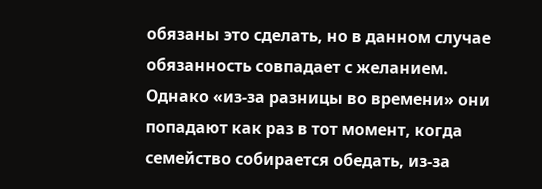обязаны это сделать, но в данном случае обязанность совпадает с желанием. Однако «из-за разницы во времени» они попадают как раз в тот момент, когда семейство собирается обедать, из-за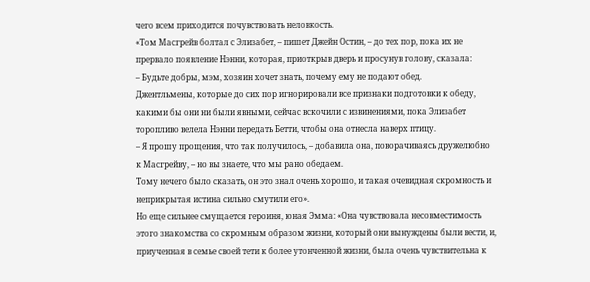чего всем приходится почувствовать неловкость.
«Том Масгрейв болтал с Элизабет, – пишет Джейн Остин, – до тех пор, пока их не прервало появление Нэнни, которая, приоткрыв дверь и просунув голову, сказала:
– Будьте добры, мэм, хозяин хочет знать, почему ему не подают обед.
Джентльмены, которые до сих пор игнорировали все признаки подготовки к обеду, какими бы они ни были явными, сейчас вскочили с извинениями, пока Элизабет торопливо велела Нэнни передать Бетти, чтобы она отнесла наверх птицу.
– Я прошу прощения, что так получилось, – добавила она, поворачиваясь дружелюбно к Масгрейву, – но вы знаете, что мы рано обедаем.
Тому нечего было сказать, он это знал очень хорошо, и такая очевидная скромность и неприкрытая истина сильно смутили его».
Но еще сильнее смущается героиня, юная Эмма: «Она чувствовала несовместимость этого знакомства со скромным образом жизни, который они вынуждены были вести, и, приученная в семье своей тети к более утонченной жизни, была очень чувствительна к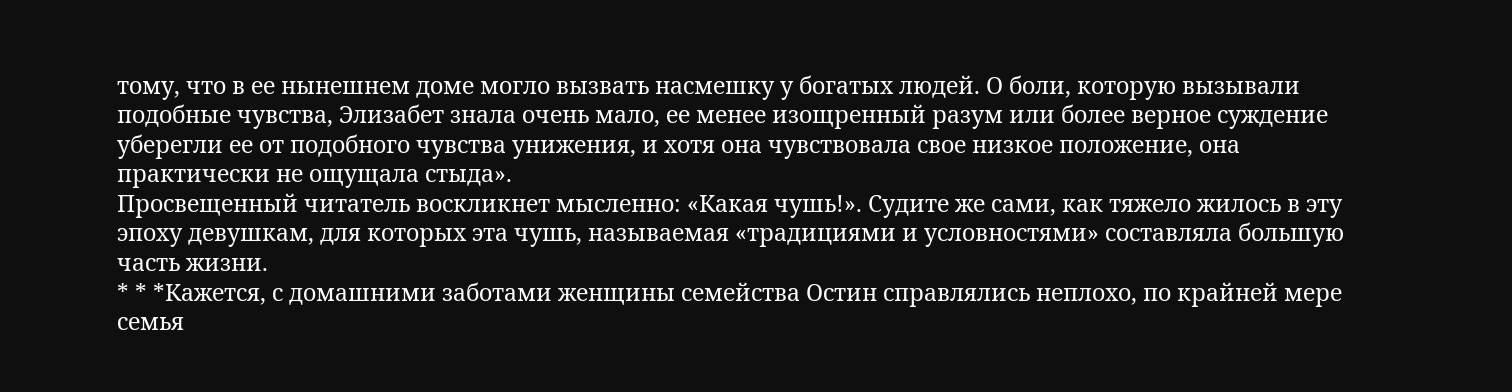тому, что в ее нынешнем доме могло вызвать насмешку у богатых людей. О боли, которую вызывали подобные чувства, Элизабет знала очень мало, ее менее изощренный разум или более верное суждение уберегли ее от подобного чувства унижения, и хотя она чувствовала свое низкое положение, она практически не ощущала стыда».
Просвещенный читатель воскликнет мысленно: «Какая чушь!». Судите же сами, как тяжело жилось в эту эпоху девушкам, для которых эта чушь, называемая «традициями и условностями» составляла большую часть жизни.
* * *Кажется, с домашними заботами женщины семейства Остин справлялись неплохо, по крайней мере семья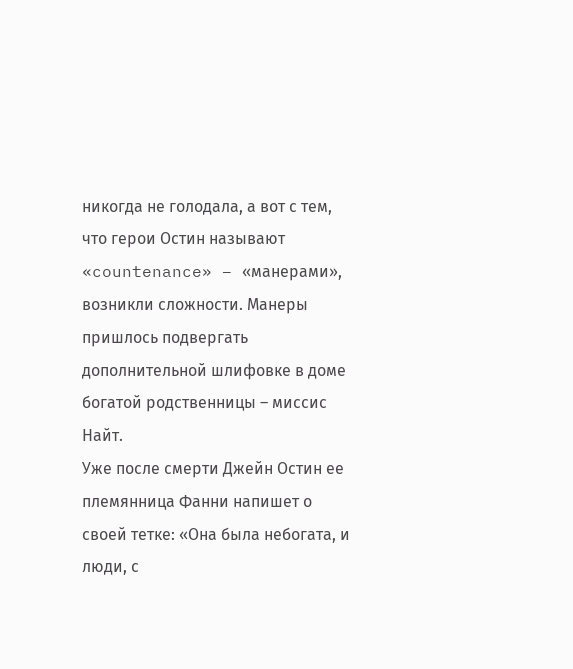никогда не голодала, а вот с тем, что герои Остин называют «countenance» – «манерами», возникли сложности. Манеры пришлось подвергать дополнительной шлифовке в доме богатой родственницы – миссис Найт.
Уже после смерти Джейн Остин ее племянница Фанни напишет о своей тетке: «Она была небогата, и люди, с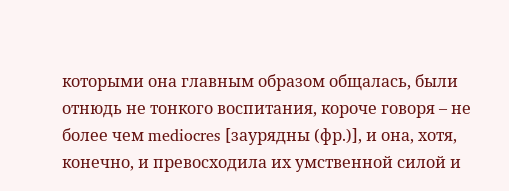которыми она главным образом общалась, были отнюдь не тонкого воспитания, короче говоря – не более чем mediocres [заурядны (фр.)], и она, хотя, конечно, и превосходила их умственной силой и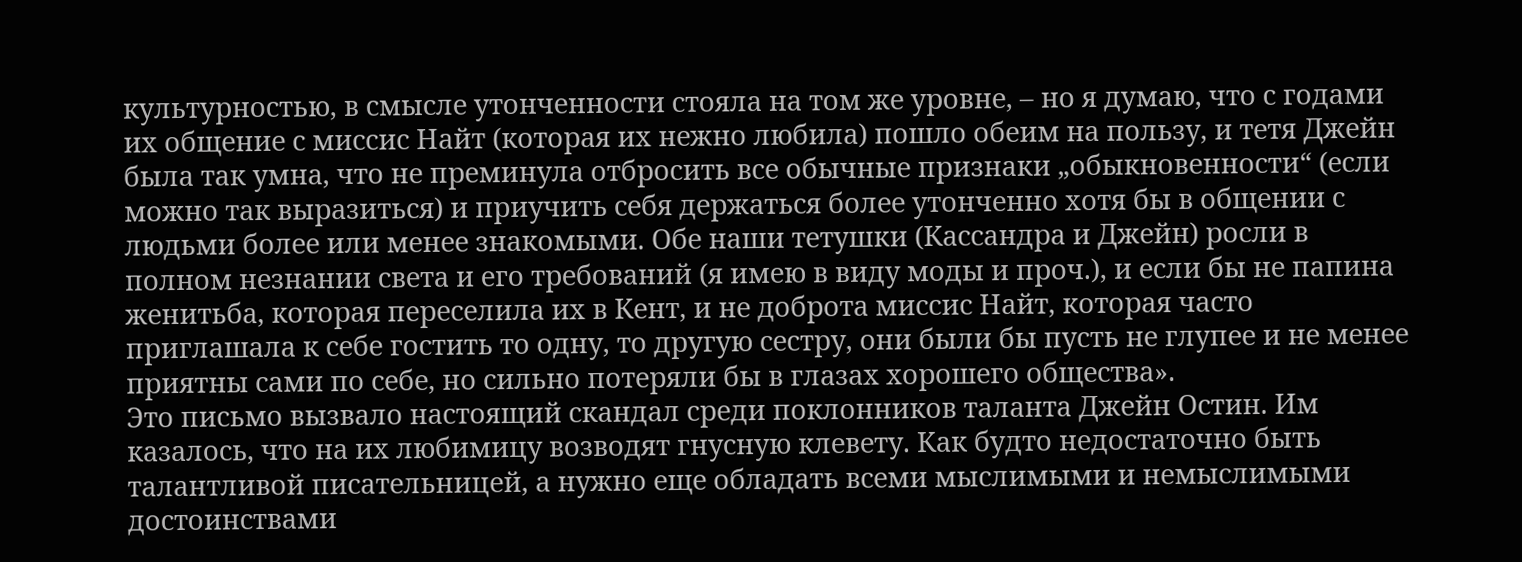культурностью, в смысле утонченности стояла на том же уровне, – но я думаю, что с годами их общение с миссис Найт (которая их нежно любила) пошло обеим на пользу, и тетя Джейн была так умна, что не преминула отбросить все обычные признаки „обыкновенности“ (если можно так выразиться) и приучить себя держаться более утонченно хотя бы в общении с людьми более или менее знакомыми. Обе наши тетушки (Кассандра и Джейн) росли в полном незнании света и его требований (я имею в виду моды и проч.), и если бы не папина женитьба, которая переселила их в Кент, и не доброта миссис Найт, которая часто приглашала к себе гостить то одну, то другую сестру, они были бы пусть не глупее и не менее приятны сами по себе, но сильно потеряли бы в глазах хорошего общества».
Это письмо вызвало настоящий скандал среди поклонников таланта Джейн Остин. Им казалось, что на их любимицу возводят гнусную клевету. Как будто недостаточно быть талантливой писательницей, а нужно еще обладать всеми мыслимыми и немыслимыми достоинствами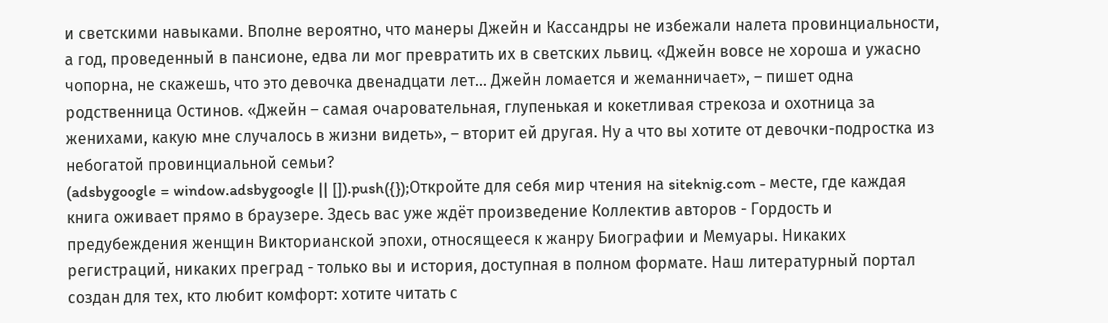и светскими навыками. Вполне вероятно, что манеры Джейн и Кассандры не избежали налета провинциальности, а год, проведенный в пансионе, едва ли мог превратить их в светских львиц. «Джейн вовсе не хороша и ужасно чопорна, не скажешь, что это девочка двенадцати лет… Джейн ломается и жеманничает», – пишет одна родственница Остинов. «Джейн – самая очаровательная, глупенькая и кокетливая стрекоза и охотница за женихами, какую мне случалось в жизни видеть», – вторит ей другая. Ну а что вы хотите от девочки-подростка из небогатой провинциальной семьи?
(adsbygoogle = window.adsbygoogle || []).push({});Откройте для себя мир чтения на siteknig.com - месте, где каждая книга оживает прямо в браузере. Здесь вас уже ждёт произведение Коллектив авторов - Гордость и предубеждения женщин Викторианской эпохи, относящееся к жанру Биографии и Мемуары. Никаких регистраций, никаких преград - только вы и история, доступная в полном формате. Наш литературный портал создан для тех, кто любит комфорт: хотите читать с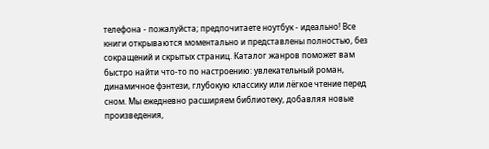телефона - пожалуйста; предпочитаете ноутбук - идеально! Все книги открываются моментально и представлены полностью, без сокращений и скрытых страниц. Каталог жанров поможет вам быстро найти что-то по настроению: увлекательный роман, динамичное фэнтези, глубокую классику или лёгкое чтение перед сном. Мы ежедневно расширяем библиотеку, добавляя новые произведения,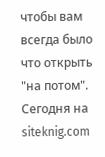чтобы вам всегда было что открыть "на потом". Сегодня на siteknig.com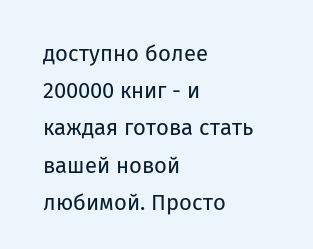доступно более 200000 книг - и каждая готова стать вашей новой любимой. Просто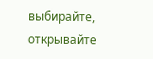выбирайте, открывайте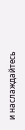и наслаждайтесь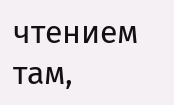чтением там,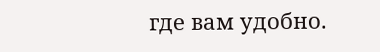где вам удобно.